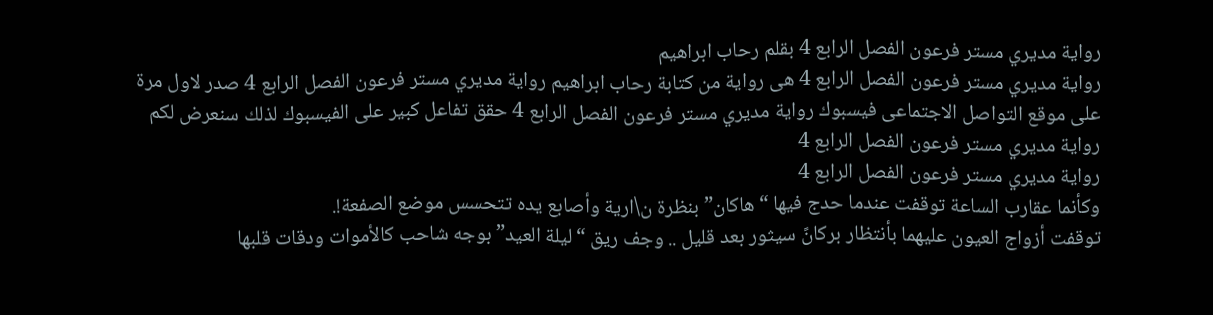رواية مديري مستر فرعون الفصل الرابع 4 بقلم رحاب ابراهيم
رواية مديري مستر فرعون الفصل الرابع 4 هى رواية من كتابة رحاب ابراهيم رواية مديري مستر فرعون الفصل الرابع 4 صدر لاول مرة على موقع التواصل الاجتماعى فيسبوك رواية مديري مستر فرعون الفصل الرابع 4 حقق تفاعل كبير على الفيسبوك لذلك سنعرض لكم رواية مديري مستر فرعون الفصل الرابع 4
رواية مديري مستر فرعون الفصل الرابع 4
وكأنما عقارب الساعة توقفت عندما حدج فيها “هاكان” بنظرة ن\ارية وأصابع يده تتحسس موضع الصفعة!.
توقفت أزواج العيون عليهما بأنتظار بركانً سيثور بعد قليل .. وجف ريق “ليلة العيد” بوجه شاحب كالأموات ودقات قلبها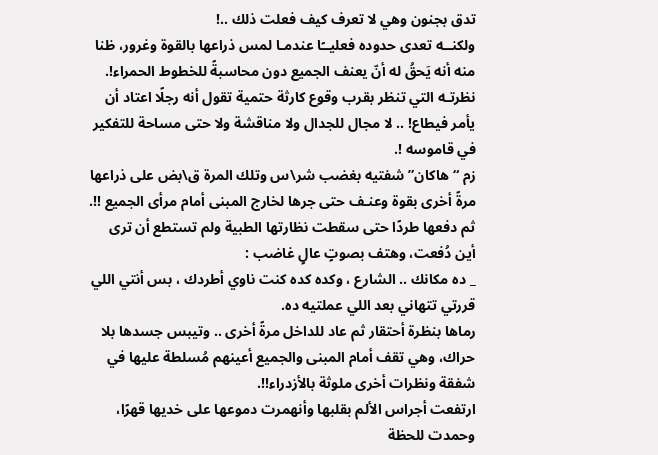تدق بجنون وهي لا تعرف كيف فعلت ذلك ..!
ولكنــه تعدى حدوده فعليــًا عندمـا لمس ذراعها بالقوة وغرور، ظنا منه أنه يَحقُ له أنّ يعنف الجميع دون محاسبةً للخطوط الحمراء!.
نظرتـه التي تنظر بقرب وقوع كارثة حتمية تقول أنه رجلًا اعتاد أن يأمر فيطاع! .. لا مجال للجدال ولا مناقشة ولا حتى مساحة للتفكير في قاموسه !.
زم “هاكان” شفتيه بغضب شر\س وتلك المرة ق\بض على ذراعها مرةً أخرى بقوة وعنـف حتى جرها لخارج المبنى أمام مرأى الجميع !!.
ثم دفعها طردًا حتى سقطت نظارتها الطبية ولم تستطع أن ترى أين دُفعت، وهتف بصوتٍ عالٍ غاضب :
_ ده مكانك .. الشارع ، وكده كده كنت ناوي أطردك ، بس أنتي اللي قررتي تتهاني بعد اللي عملتيه ده.
رماها بنظرة أحتقار ثم عاد للداخل مرةً أخرى .. وتيبس جسدها بلا حراك، وهي تقف أمام المبنى والجميع أعينهم مُسلطة عليها في شفقة ونظرات أخرى ملوثة بالأزدراء!!.
ارتفعت أجراس الألم بقلبها وأنهمرت دموعها على خديها قهرًا، وحمدت للحظة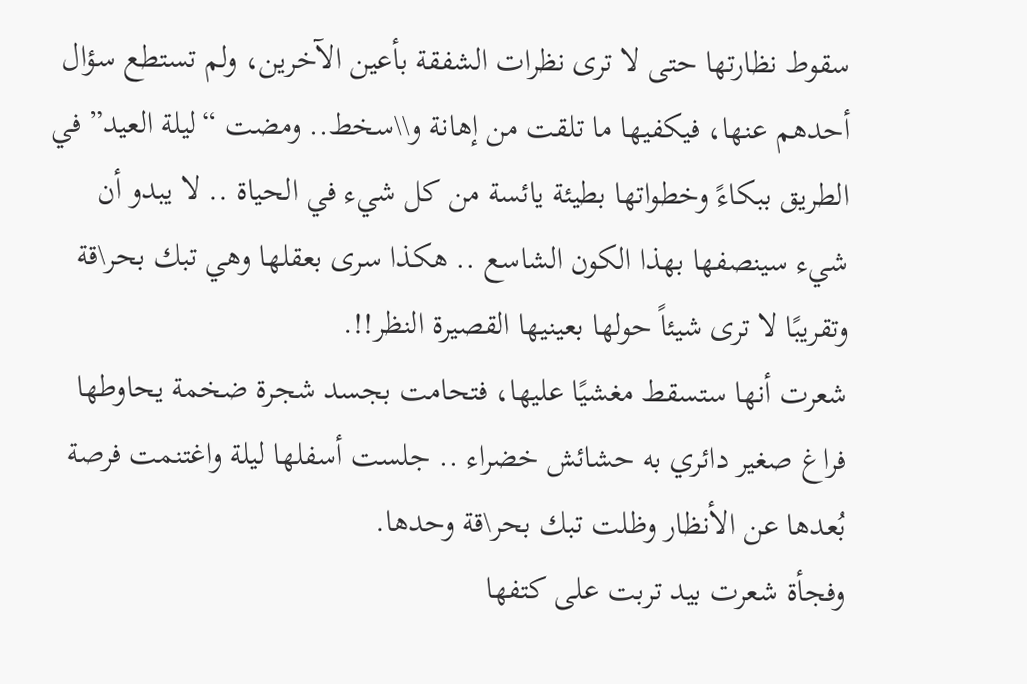سقوط نظارتها حتى لا ترى نظرات الشفقة بأعين الآخرين، ولم تستطع سؤال أحدهم عنها، فيكفيها ما تلقت من إهانة و\\سخط.. ومضت “ليلة العيد” في الطريق ببكاءً وخطواتها بطيئة يائسة من كل شيء في الحياة .. لا يبدو أن شيء سينصفها بهذا الكون الشاسع .. هكذا سرى بعقلها وهي تبك بحر\قة وتقريبًا لا ترى شيئاً حولها بعينيها القصيرة النظر!!.
شعرت أنها ستسقط مغشيًا عليها، فتحامت بجسد شجرة ضخمة يحاوطها فراغ صغير دائري به حشائش خضراء .. جلست أسفلها ليلة واغتنمت فرصة بُعدها عن الأنظار وظلت تبك بحر\قة وحدها.
وفجأة شعرت بيد تربت على كتفها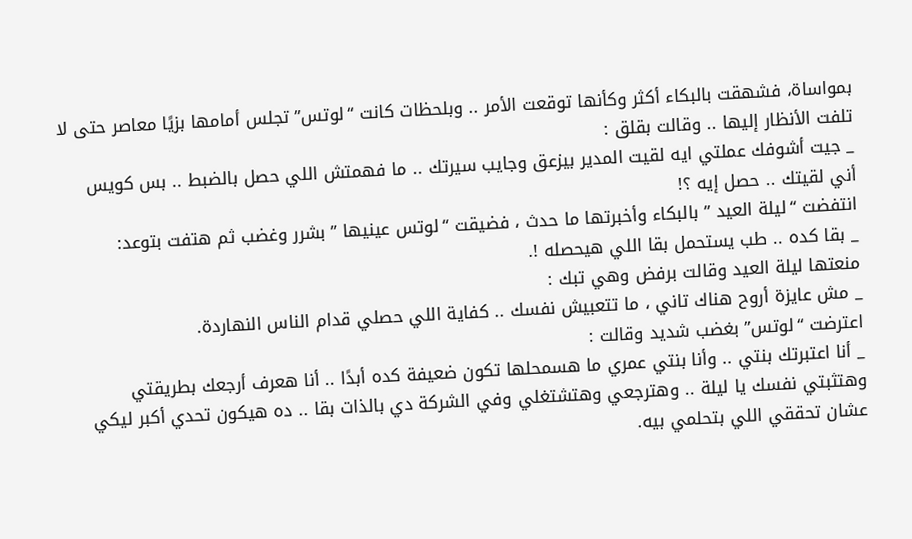بمواساة، فشهقت بالبكاء أكثر وكأنها توقعت الأمر .. وبلحظات كانت “لوتس” تجلس أمامها بزيًا معاصر حتى لا تلفت الأنظار إليها .. وقالت بقلق :
_ جيت أشوفك عملتي ايه لقيت المدير بيزعق وجايب سيرتك .. ما فهمتش اللي حصل بالضبط .. بس كويس أني لقيتك .. حصل إيه ؟!
انتفضت “ليلة العيد ” بالبكاء وأخبرتها ما حدث ، فضيقت “لوتس عينيها ” بشرر وغضب ثم هتفت بتوعد:
_ بقا كده .. طب يستحمل بقا اللي هيحصله !.
منعتها ليلة العيد وقالت برفض وهي تبك :
_ مش عايزة أروح هناك تاني ، ما تتعبيش نفسك .. كفاية اللي حصلي قدام الناس النهاردة.
اعترضت “لوتس” بغضب شديد وقالت :
_ أنا اعتبرتك بنتي .. وأنا بنتي عمري ما هسمحلها تكون ضعيفة كده أبدًا .. أنا هعرف أرجعك بطريقتي وهتثبتي نفسك يا ليلة .. وهترجعي وهتشتغلي وفي الشركة دي بالذات بقا .. ده هيكون تحدي أكبر ليكي عشان تحققي اللي بتحلمي بيه.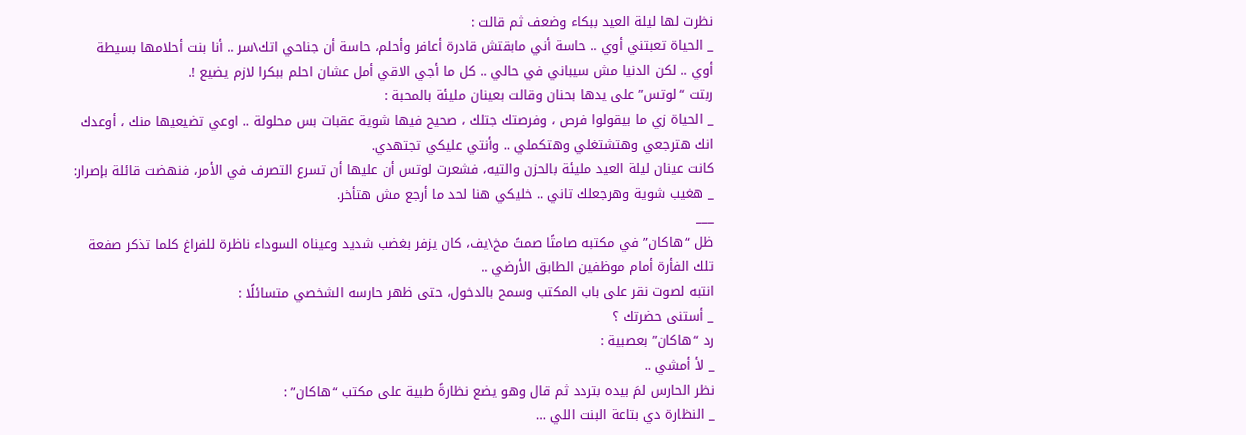نظرت لها ليلة العيد ببكاء وضعف ثم قالت :
_ الحياة تعبتني أوي .. حاسة أني مابقتش قادرة أعافر وأحلم، حاسة أن جناحي اتك\سر .. أنا بنت أحلامها بسيطة أوي .. لكن الدنيا مش سيباني في حالي .. كل ما أجي الاقي أمل عشان احلم ببكرا لازم يضيع !.
ربتت “لوتس” على يدها بحنان وقالت بعينان مليئة بالمحبة :
_ الحياة زي ما بيقولوا فرص ، وفرصتك جتلك ، صحيح فيها شوية عقبات بس محلولة .. اوعي تضيعيها منك ، أوعدك انك هترجعي وهتشتغلي وهتكملي .. وأنتي عليكي تجتهدي.
كانت عينان ليلة العيد مليئة بالحزن والتيه، فشعرت لوتس أن عليها أن تسرع التصرف في الأمر، فنهضت قائلة بإصرار:
_ هغيب شوية وهرجعلك تاني .. خليكي هنا لحد ما أرجع مش هتأخر.
___
ظل “هاكان” في مكتبه صامتًا صمتً مخ\يف، كان يزفر بغضب شديد وعيناه السوداء ناظرة للفراغ كلما تذكر صفعة تلك الفأرة أمام موظفين الطابق الأرضي ..
انتبه لصوت نقر على باب المكتب وسمح بالدخول، حتى ظهر حارسه الشخصي متسائلًا :
_ أستنى حضرتك ؟
رد “هاكان” بعصبية :
_ لأ أمشي ..
نظر الحارس لمَ بيده بتردد ثم قال وهو يضع نظارةً طبية على مكتب “هاكان” :
_ النظارة دي بتاعة البنت اللي …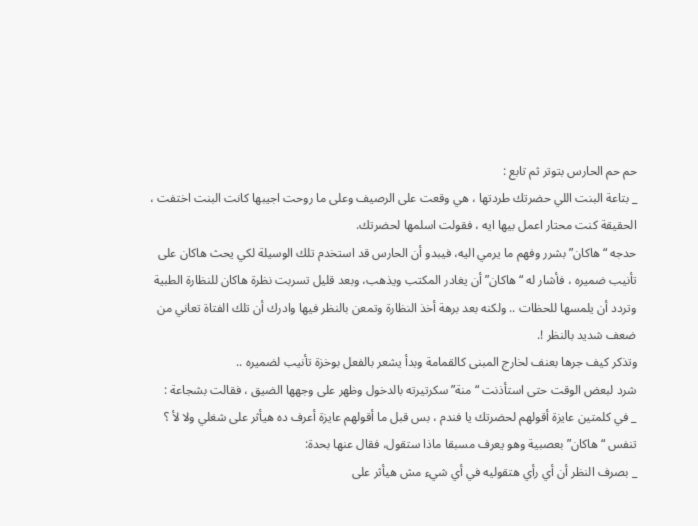حم حم الحارس بتوتر ثم تابع :
_ بتاعة البنت اللي حضرتك طردتها ، هي وقعت على الرصيف وعلى ما روحت اجيبها كانت البنت اختفت ، الحقيقة كنت محتار اعمل بيها ايه ، فقولت اسلمها لحضرتك.
حدجه “هاكان” بشرر وفهم ما يرمي اليه، فيبدو أن الحارس قد استخدم تلك الوسيلة لكي يحث هاكان على تأنيب ضميره ، فأشار له “هاكان” أن يغادر المكتب ويذهب، وبعد قليل تسربت نظرة هاكان للنظارة الطبية وتردد أن يلمسها للحظات .. ولكنه بعد برهة أخذ النظارة وتمعن بالنظر فيها وادرك أن تلك الفتاة تعاني من ضعف شديد بالنظر !.
وتذكر كيف جرها بعنف لخارج المبنى كالقمامة وبدأ يشعر بالفعل بوخزة تأنيب لضميره ..
شرد لبعض الوقت حتى استأذنت “منة” سكرتيرته بالدخول وظهر على وجهها الضيق ، فقالت بشجاعة :
_ في كلمتين عايزة أقولهم لحضرتك يا فندم ، بس قبل ما أقولهم عايزة أعرف ده هيأثر على شغلي ولا لأ ؟
تنفس “هاكان” بعصبية وهو يعرف مسبقا ماذا ستقول، فقال عنها بحدة:
_ بصرف النظر أن أي رأي هتقوليه في أي شيء مش هيأثر على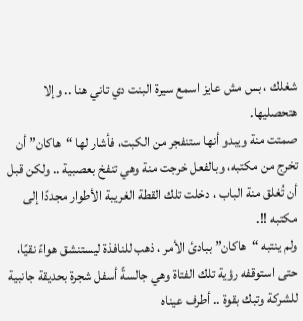شغلك ، بس مش عايز اسمع سيرة البنت دي تاني هنا .. وإلا هتحصليها.
صمتت منة ويبدو أنها ستنفجر من الكبت، فأشار لها “هاكان” أن تخرج من مكتبه، وبالفعل خرجت منة وهي تنفخ بعصبية .. ولكن قبل أن تُغلق منة الباب ، دخلت تلك القطة الغريبة الأطوار مجددًا إلى مكتبه !!.
ولم ينتبه “هاكان” ببادئ الأمر ، ذهب للنافذة ليستنشق هواءً نقيًا، حتى استوقفه رؤية تلك الفتاة وهي جالسةً أسفل شجرة بحديقة جانبية للشركة وتبك بقوة .. أطرف عيناه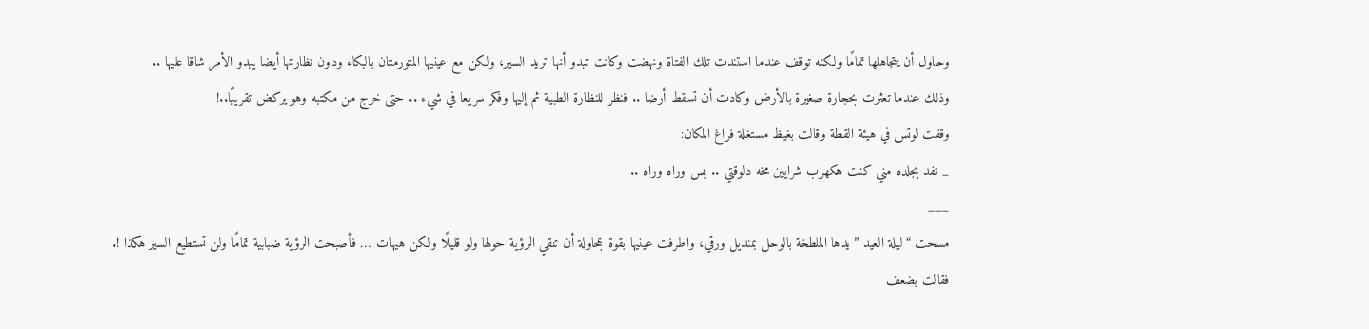وحاول أن يتجاهلها تمامًا ولكنه توقف عندما استندت تلك الفتاة ونهضت وكانت تبدو أنها تريد السير، ولكن مع عينيها المتورمتان بالبكاء ودون نظارتها أيضا يبدو الأمر شاقا عليها ..
وذلك عندما تعثرت بحجارة صغيرة بالأرض وكادت أن تسقط أرضا .. فنظر للنظارة الطبية ثم إليها وفكر سريعا في شيء .. حتى خرج من مكتبه وهو يركض تقريبًا..!
وقفت لوتس في هيئة القطة وقالت بغيظ مستغلة فراغ المكان:
_ نفد بجلده مني كنت هكهرب شرايين مخه دلوقتي .. بس وراه وراه ..
___
مسحت “ليلة العيد ” يدها الملطخة بالوحل بمنديل ورقي، واطرفت عينيها بقوة بمحاولة أن تنقي الرؤية حولها ولو قليلًا ولكن هيهات … فأصبحت الرؤية ضبابية تمامًا ولن تستطيع السير هكذا !.
فقالت بضعف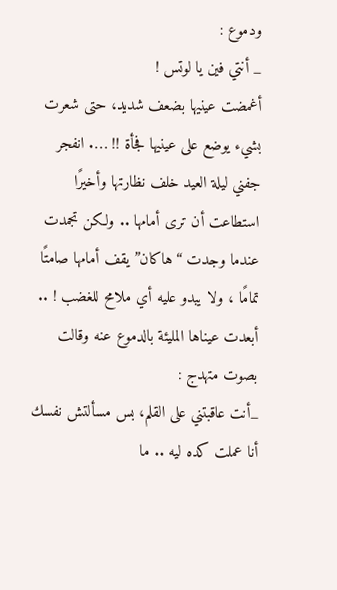ودموع :
_ أنتي فين يا لوتس !
أغمضت عينيها بضعف شديد، حتى شعرت بشيء يوضع على عينيها فجأة !! …. انفجر جفني ليلة العيد خلف نظارتها وأخيرًا استطاعت أن ترى أمامها .. ولكن تجمدت عندما وجدت “هاكان” يقف أمامها صامتًا تمامًا ، ولا يبدو عليه أي ملامح للغضب ! ..
أبعدت عيناها المليئة بالدموع عنه وقالت بصوت متهدج :
_أنت عاقبتني على القلم، بس مسألتش نفسك أنا عملت كده ليه .. ما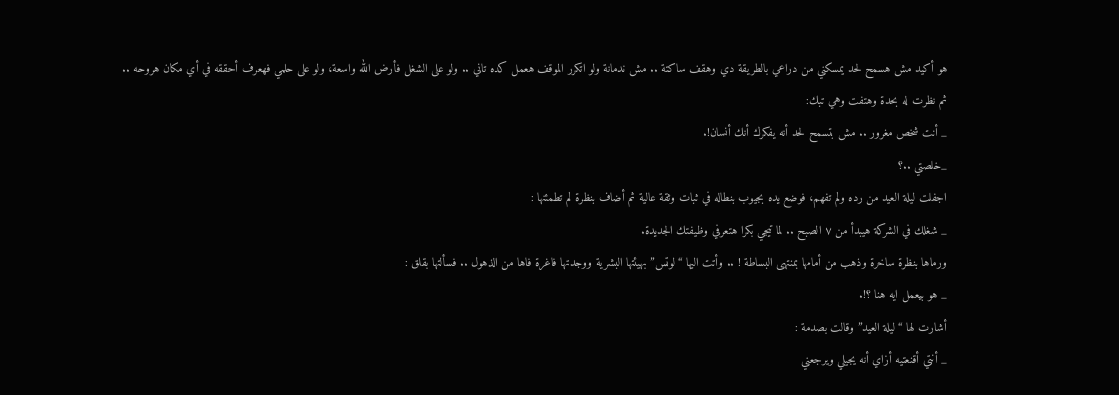هو أكيد مش هسمح لحد يمسكني من دراعي بالطريقة دي وهقف ساكتة .. مش ندمانة ولو اتكرر الموقف هعمل كده تاني .. ولو على الشغل فأرض الله واسعة، ولو على حلمي فهعرف أحققه في أي مكان هروحه ..
ثم نظرت له بحدة وهتفت وهي تبك:
_ أنت شخص مغرور .. مش بتسمح لحد أنه يفكرك أنك أنسان!.
_خلصتي ..؟
اجفلت ليلة العيد من رده ولم تفهم، فوضع يده بجيوب بنطاله في ثبات وثقة عالية ثم أضاف بنظرة لم تطمئنها :
_ شغلك في الشركة هيبدأ من ٧ الصبح .. لما تيجي بكرا هتعرفي وظيفتك الجديدة.
ورماها بنظرة ساخرة وذهب من أمامها بمنتهى البساطة ! .. وأتت اليها “لوتس” بهيئتها البشرية ووجدتها فاغرة فاها من الذهول .. فسألتها بقلق :
_ هو بيعمل ايه هنا ؟!.
أشارت لها “ليلة العيد” وقالت بصدمة :
_ أنتي أقنعتيه أزاي أنه يجيلي ويرجعني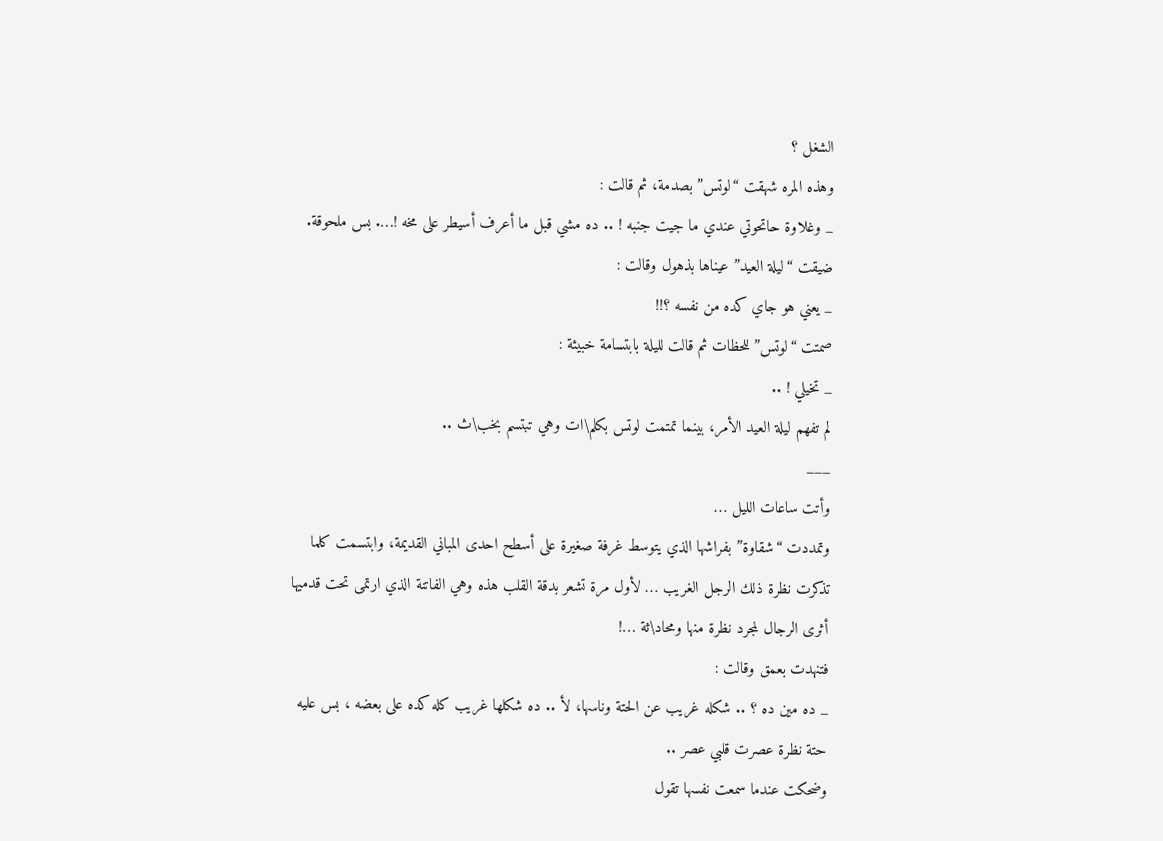الشغل ؟
وهذه المره شهقت “لوتس” بصدمة، ثم قالت :
_ وغلاوة حاتحوتي عندي ما جيت جنبه ! .. ده مشي قبل ما أعرف أسيطر على مخه !…. بس ملحوقة.
ضيقت “ليلة العيد” عيناها بذهول وقالت :
_ يعني هو جاي كده من نفسه ؟!!
صمتت “لوتس” للحظات ثم قالت لليلة بابتسامة خبيثة :
_ تخيلي ! ..
لم تفهم ليلة العيد الأمر، بينما تمتمت لوتس بكلم\ات وهي تبتسم بخب\ث ..
___
وأتت ساعات الليل …
وتمددت “شقاوة” بفراشها الذي يتوسط غرفة صغيرة على أسطح احدى المباني القديمة، وابتسمت كلما تذكرت نظرة ذلك الرجل الغريب … لأول مرة تشعر بدقة القلب هذه وهي الفاتنة الذي ارتمى تحت قدميها أثرى الرجال لمجرد نظرة منها ومحاد\ثة …!
فتنهدت بعمق وقالت :
_ ده مين ده ؟ .. شكله غريب عن الحتة وناسها، لأ .. ده شكلها غريب كله كده على بعضه ، بس عليه حتة نظرة عصرت قلبي عصر ..
وضحكت عندما سمعت نفسها تقول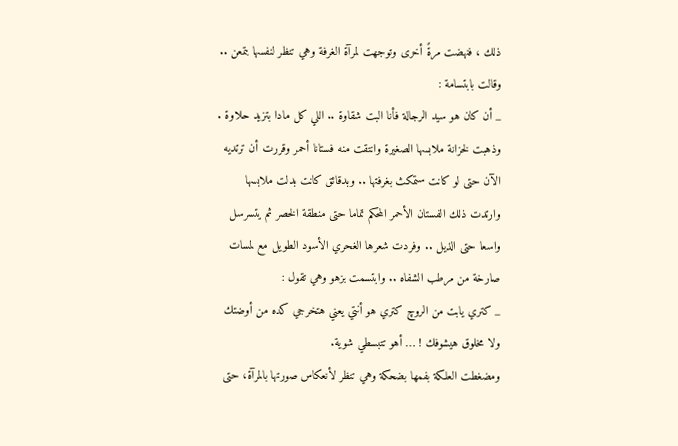ذلك ، فنهضت مرةً أخرى وتوجهت لمرآة الغرفة وهي تنظر لنفسها بتمعن .. وقالت بابتسامة :
_ أن كان هو سيد الرجالة فأنا البت شقاوة .. اللي كل مادا بتزيد حلاوة .
وذهبت لخزانة ملابسها الصغيرة وانتقت منه فستانا أحمر وقررت أن ترتديه الآن حتى لو كانت ستمكث بغرفتها .. وبدقائق كانت بدلت ملابسها وارتدت ذلك الفستان الأحمر المحكم تماما حتى منطقة الخصر ثم يتسرسل واسعا حتى الذيل .. وفردت شعرها الغحري الأسود الطويل مع لمسات صارخة من مرطب الشفاه .. وابتسمت بزهو وهي تقول :
_ كتري يابت من الروچ كتري هو أنتي يعني هتخرجي كده من أوضتك ولا مخلوق هيشوفك ! … أهو تتبسطي شوية.
ومضغطت العلكة بفمها بضحكة وهي تنظر لأنعكاس صورتها بالمرآة، حتى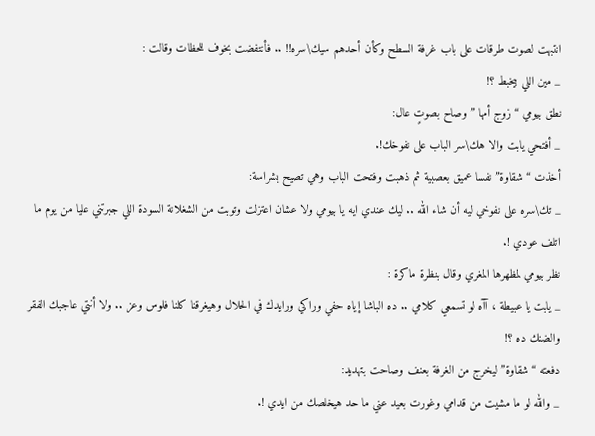انتبهت لصوت طرقات على باب غرفة السطح وكأن أحدهم سيك\سره!! .. فأنتفضت بخوف للحظات وقالت :
_ مين اللي بيخبط ؟!
نطق بيومي “زوج أمها ” وصاح بصوتٍ عال:
_ أفتحي يابت والا هك\سر الباب على نفوخك!.
أخذت “شقاوة” نفسا عميق بعصبية ثم ذهبت وفتحت الباب وهي تصيح بشراسة:
_ تك\سره على نفوخي ليه أن شاء الله .. ليك عندي ايه يا بيومي ولا عشان اعتزلت وتوبت من الشغلانة السودة اللي جبرتني عليا من يوم ما اتلف عودي !.
نظر بيومي لمظهرها المغري وقال بنظرة ماكرة :
_ يابت يا عبيطة ، آآه لو تسمعي كلامي .. ده الباشا إياه حفي وراكي ورايدك في الحلال وهيغرقنا كلنا فلوس وعز .. ولا أنتي عاجبك الفقر والضنك ده ؟!
دفعته “شقاوة” ليخرج من الغرفة بعنف وصاحت بتهديد:
_ والله لو ما مشيت من قدامي وغورت بعيد عني ما حد هيخلصك من ايدي !.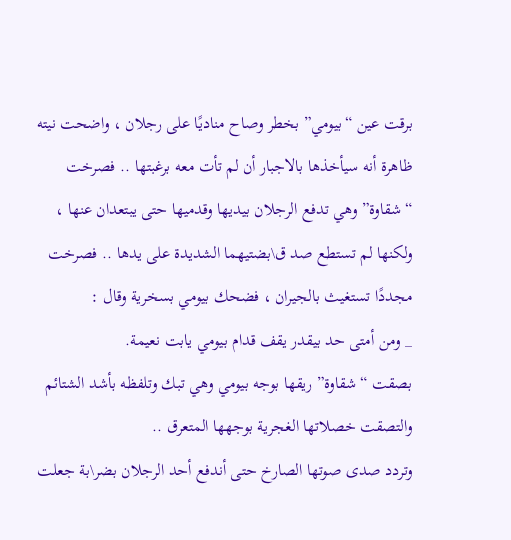برقت عين “بيومي” بخطر وصاح مناديًا على رجلان ، واضحت نيته ظاهرة أنه سيأخذها بالاجبار أن لم تأت معه برغبتها .. فصرخت “شقاوة” وهي تدفع الرجلان بيديها وقدميها حتى يبتعدان عنها ، ولكنها لم تستطع صد ق\بضتيهما الشديدة على يدها .. فصرخت مجددًا تستغيث بالجيران ، فضحك بيومي بسخرية وقال :
_ ومن أمتى حد بيقدر يقف قدام بيومي يابت نعيمة.
بصقت “شقاوة” ريقها بوجه بيومي وهي تبك وتلفظه بأشد الشتائم والتصقت خصلاتها الغجرية بوجهها المتعرق ..
وتردد صدى صوتها الصارخ حتى أندفع أحد الرجلان بضر\بة جعلت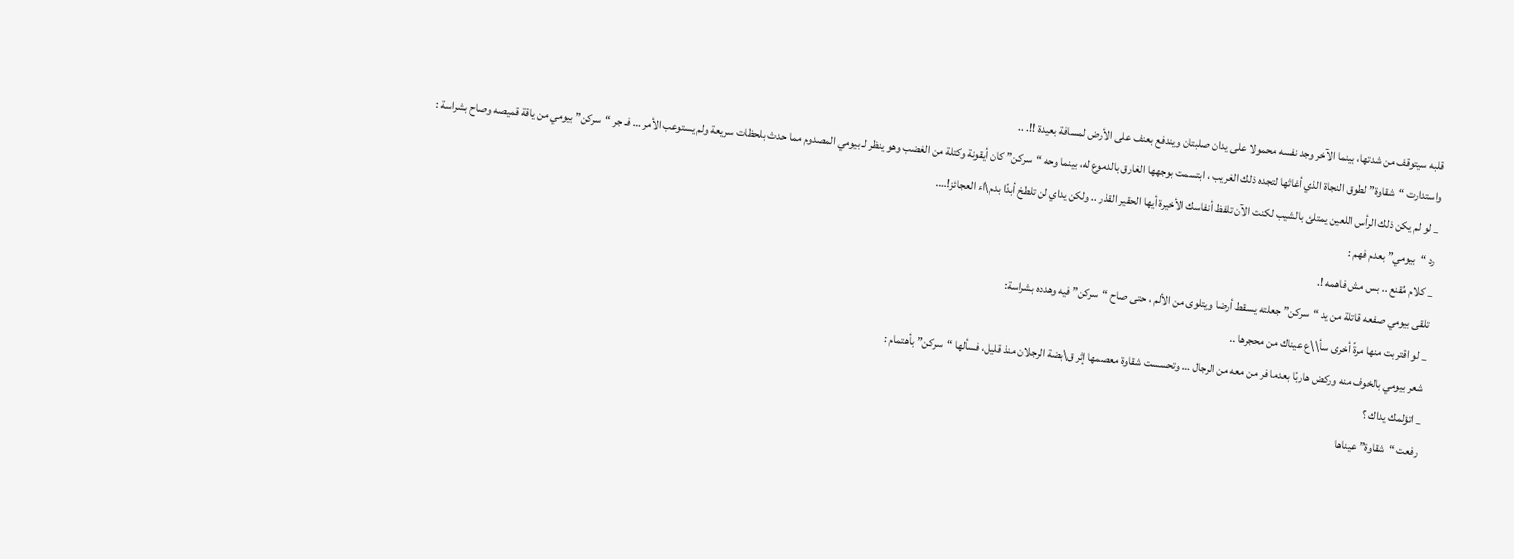قلبه سيتوقف من شدتها، بينما الآخر وجد نفسه محمولا على يدان صلبتان ويندفع بعنف على الأرض لمسافة بعيدة !!. ..
واستدارت “شقاوة” لطوق النجاة الذي أغاثها لتجده ذلك الغريب ، ابتسمت بوجهها الغارق بالدموع له، بينما وحه “سركن” كان أيقونة وكتلة من الغضب وهو ينظر لـ بيومي المصدوم مما حدث بلحظات سريعة ولم يستوعب الأمر … فـ جر “سركن” بيومي من ياقة قميصه وصاح بشراسة :
_ لو لم يكن ذلك الرأس اللعين يمتلئ بالشيب لكنت الآن تلفظ أنفاسك الأخيرة أيها الحقير القذر .. ولكن يداي لن تلطخ أبدًا بدم\اء العجائز!….
رد “بيومي” بعدم فهم :
_ كلام مُقنع .. بس مش فاهمه !.
تلقى بيومي صفعه قاتلة من يد “سركن” جعلته يسقط أرضا ويتلوى من الألم ، حتى صاح “سركن” فيه وهدده بشراسة:
_ لو اقتربت منها مرةً أخرى سأ\\ع عيناك من محجرها ..
شعر بيومي بالخوف منه وركض هاربًا بعدما فر من معه من الرجال … وتحسست شقاوة معصمها إثر ق\بضة الرجلان منذ قليل، فسألها “سركن” بأهتمام :
_ اتؤلمك يداك ؟
رفعت “شقاوة” عيناها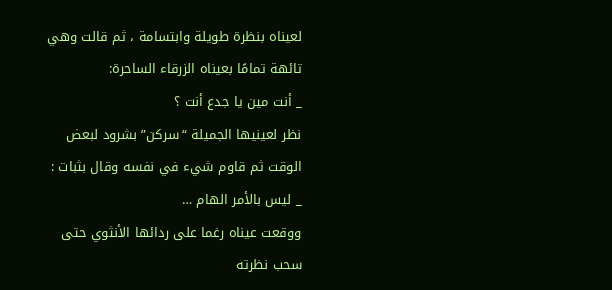لعيناه بنظرة طويلة وابتسامة ، ثم قالت وهي تائهة تمامًا بعيناه الزرقاء الساحرة:
_ أنت مين يا جدع أنت ؟
نظر لعينيها الجميلة “سركن” بشرود لبعض الوقت ثم قاوم شيء في نفسه وقال بثبات :
_ ليس بالأمر الهام …
ووقعت عيناه رغما على ردائها الأنثوي حتى سحب نظرته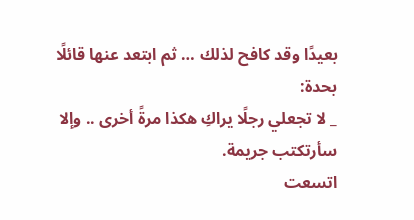بعيدًا وقد كافح لذلك … ثم ابتعد عنها قائلًا بحدة:
_ لا تجعلي رجلًا يراكِ هكذا مرةً أخرى .. وإلا سأرتكتب جريمة.
اتسعت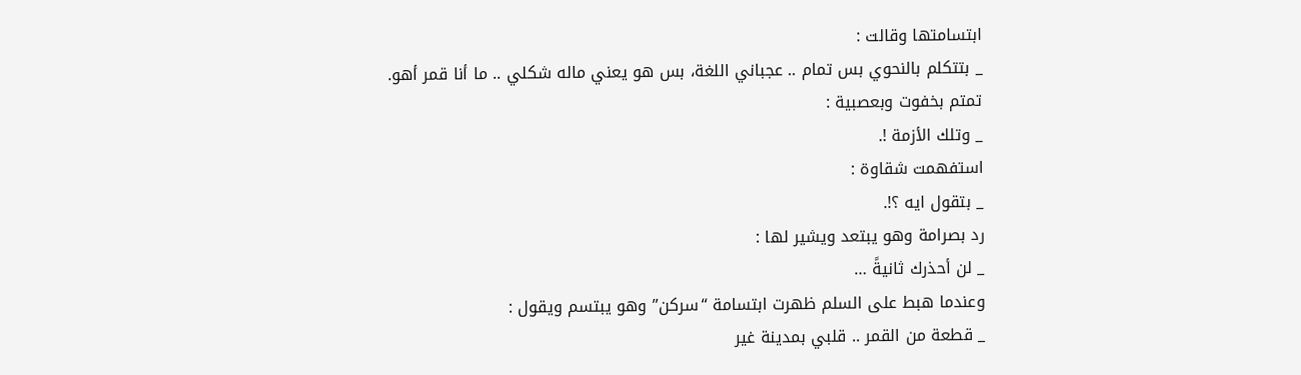ابتسامتها وقالت :
_ بتتكلم بالنحوي بس تمام .. عجباني اللغة، بس هو يعني ماله شكلي .. ما أنا قمر أهو.
تمتم بخفوت وبعصبية :
_ وتلك الأزمة !.
استفهمت شقاوة :
_ بتقول ايه ؟!.
رد بصرامة وهو يبتعد ويشير لها :
_ لن أحذرك ثانيةً …
وعندما هبط على السلم ظهرت ابتسامة “سركن” وهو يبتسم ويقول :
_ قطعة من القمر .. قلبي بمدينة غير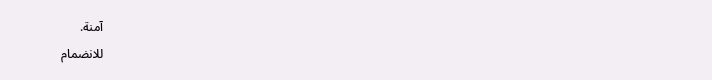آمنة.
للانضمام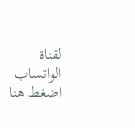لقناة الواتساب اضغط هنا